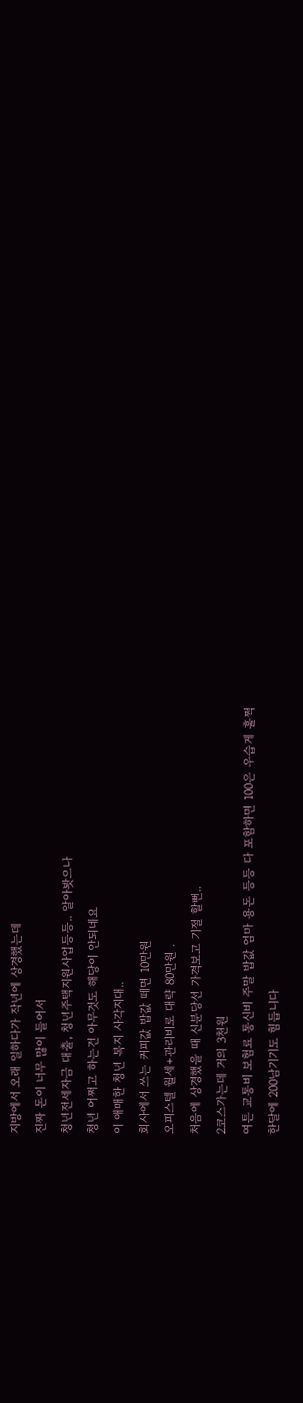지방에서 오래 일하다가 작년에 상경했는데
진짜 돈이 너무 많이 들어서
청년전세자금 대출, 청년주택지원사업등등.. 알아봣으나
청년 어쩌고 하는건 아무것도 해당이 안되네요
이 애매한 청년 복지 사각지대..
회사에서 쓰는 커피값 밥값 떼면 10만원
오피스텔 월세+관리비로 대략 80만원 .
처음에 상경했을 때 신분당선 가격보고 기절 할뻔..
2코스가는데 거의 3천원
여튼 교통비 보험료 통신비 주말 밥값 엄마 용돈 등등 다 포함하면 100은 우습게 훌쩍
한달에 200남기기도 힘듭니다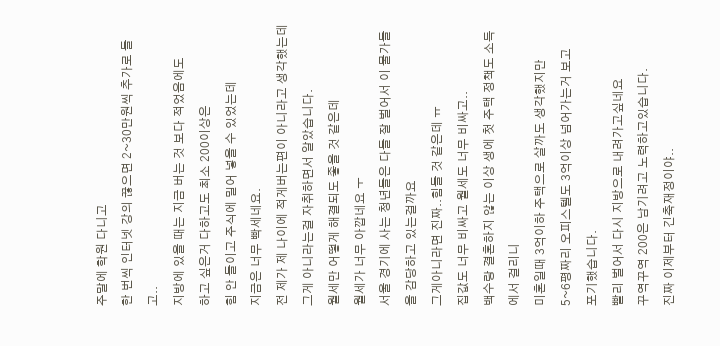주말에 학원 다니고
한 번씩 인터넷 강의 끊으면 2~30만원씩 추가로 들고..
지방에 있을 때는 지금 버는 것 보다 적었음에도
하고 싶은거 다하고도 최소 200이상은
힘 안 들이고 주식에 밀어 넣을 수 있었는데
지금은 너무 빡세네요.
전 제가 제 나이에 적게버는편이 아니라고 생각했는데
그게 아니라는걸 자취하면서 알았습니다.
월세만 어떻게 해결되도 좋을 것 같은데
월세가 너무 아깝네요 ㅜ
서울 경기에 사는 청년들은 다들 잘 벌어서 이 물가들을 감당하고 있는걸까요
그게아니라면 진짜..힘들 것 같은데 ㅠ
집값도 너무 비싸고 월세도 너무 비싸고..
백수랑 결혼하지 않는 이상 생에 첫 주택 정책도 소득에서 걸리니
미혼일때 3억이하 주택으로 살까도 생각했지만
5~6평짜리 오피스텔도 3억이상 넘어가는거 보고
포기했습니다.
빨리 벌어서 다시 지방으로 내려가고싶네요
꾸역꾸역 200은 남기려고 노력하고있습니다.
진짜 이제부터 긴축재정이야..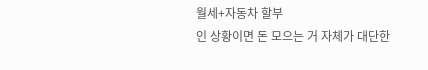월세+자동차 할부
인 상황이면 돈 모으는 거 자체가 대단한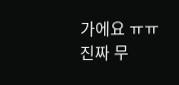가에요 ㅠㅠ
진짜 무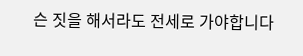슨 짓을 해서라도 전세로 가야합니다